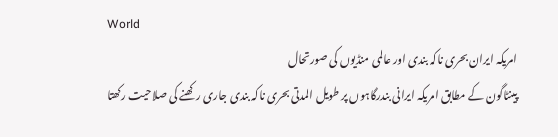World
امریکہ ایران بحری ناکہ بندی اور عالمی منڈیوں کی صورتحال
پینٹاگون کے مطابق امریکہ ایرانی بندرگاہوں پر طویل المدتی بحری ناکہ بندی جاری رکھنے کی صلاحیت رکھتا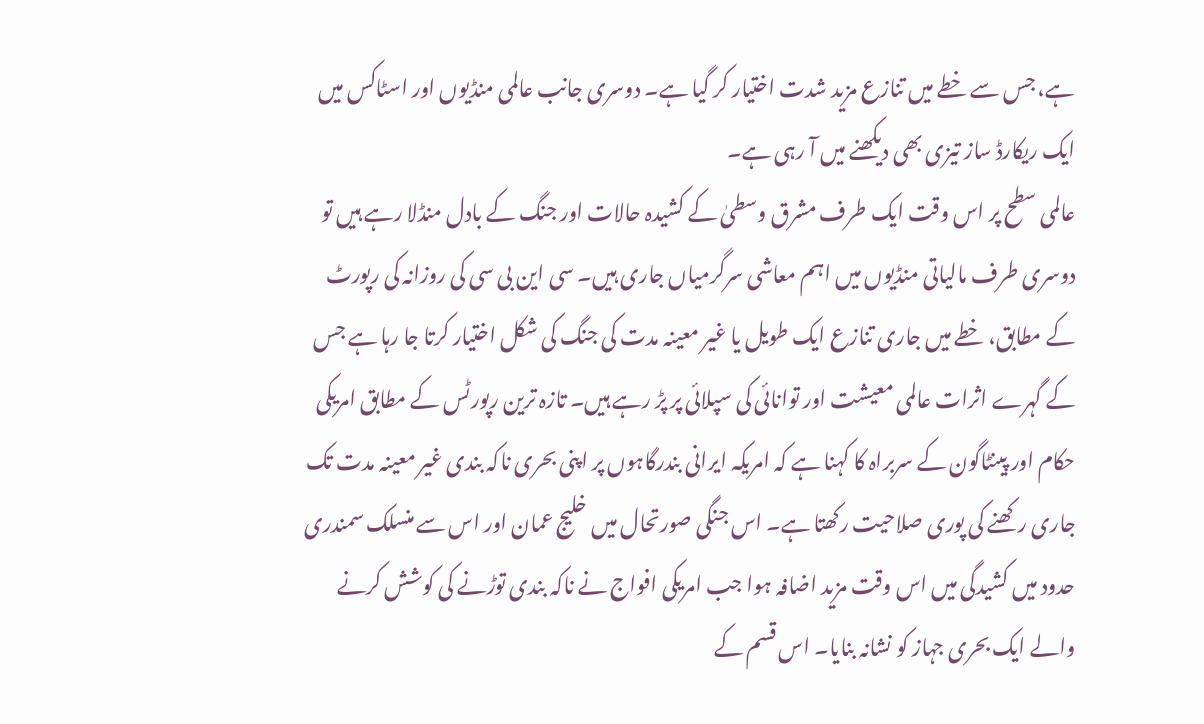ہے، جس سے خطے میں تنازع مزید شدت اختیار کر گیا ہے۔ دوسری جانب عالمی منڈیوں اور اسٹاکس میں ایک ریکارڈ ساز تیزی بھی دیکھنے میں آ رہی ہے۔
عالمی سطح پر اس وقت ایک طرف مشرق وسطیٰ کے کشیدہ حالات اور جنگ کے بادل منڈلا رہے ہیں تو دوسری طرف مالیاتی منڈیوں میں اہم معاشی سرگرمیاں جاری ہیں۔ سی این بی سی کی روزانہ کی رپورٹ کے مطابق، خطے میں جاری تنازع ایک طویل یا غیر معینہ مدت کی جنگ کی شکل اختیار کرتا جا رہا ہے جس کے گہرے اثرات عالمی معیشت اور توانائی کی سپلائی پر پڑ رہے ہیں۔ تازہ ترین رپورٹس کے مطابق امریکی حکام اور پینٹاگون کے سربراہ کا کہنا ہے کہ امریکہ ایرانی بندرگاہوں پر اپنی بحری ناکہ بندی غیر معینہ مدت تک جاری رکھنے کی پوری صلاحیت رکھتا ہے۔ اس جنگی صورتحال میں خلیج عمان اور اس سے منسلک سمندری حدود میں کشیدگی میں اس وقت مزید اضافہ ہوا جب امریکی افواج نے ناکہ بندی توڑنے کی کوشش کرنے والے ایک بحری جہاز کو نشانہ بنایا۔ اس قسم کے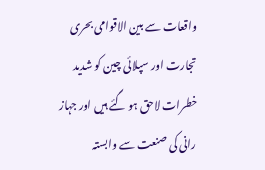واقعات سے بین الاقوامی بحری تجارت اور سپلائی چین کو شدید خطرات لاحق ہو گئے ہیں اور جہاز رانی کی صنعت سے وابستہ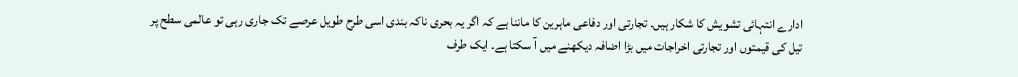ادارے انتہائی تشویش کا شکار ہیں۔ تجارتی اور دفاعی ماہرین کا ماننا ہے کہ اگر یہ بحری ناکہ بندی اسی طرح طویل عرصے تک جاری رہی تو عالمی سطح پر تیل کی قیمتوں اور تجارتی اخراجات میں بڑا اضافہ دیکھنے میں آ سکتا ہے۔ ایک طرف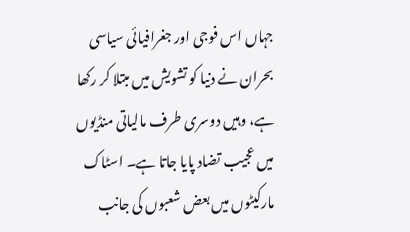جہاں اس فوجی اور جغرافیائی سیاسی بحران نے دنیا کو تشویش میں مبتلا کر رکھا ہے، وہیں دوسری طرف مالیاتی منڈیوں میں عجیب تضاد پایا جاتا ہے۔ اسٹاک مارکیٹوں میں بعض شعبوں کی جانب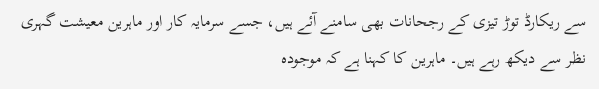سے ریکارڈ توڑ تیزی کے رجحانات بھی سامنے آئے ہیں، جسے سرمایہ کار اور ماہرین معیشت گہری نظر سے دیکھ رہے ہیں۔ ماہرین کا کہنا ہے کہ موجودہ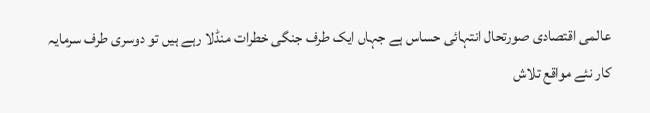عالمی اقتصادی صورتحال انتہائی حساس ہے جہاں ایک طرف جنگی خطرات منڈلا رہے ہیں تو دوسری طرف سرمایہ کار نئے مواقع تلاش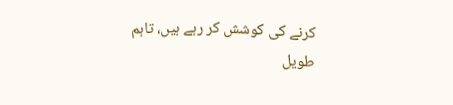کرنے کی کوشش کر رہے ہیں، تاہم طویل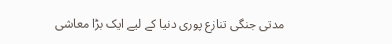مدتی جنگی تنازع پوری دنیا کے لیے ایک بڑا معاشی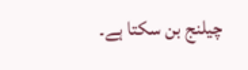چیلنج بن سکتا ہے۔